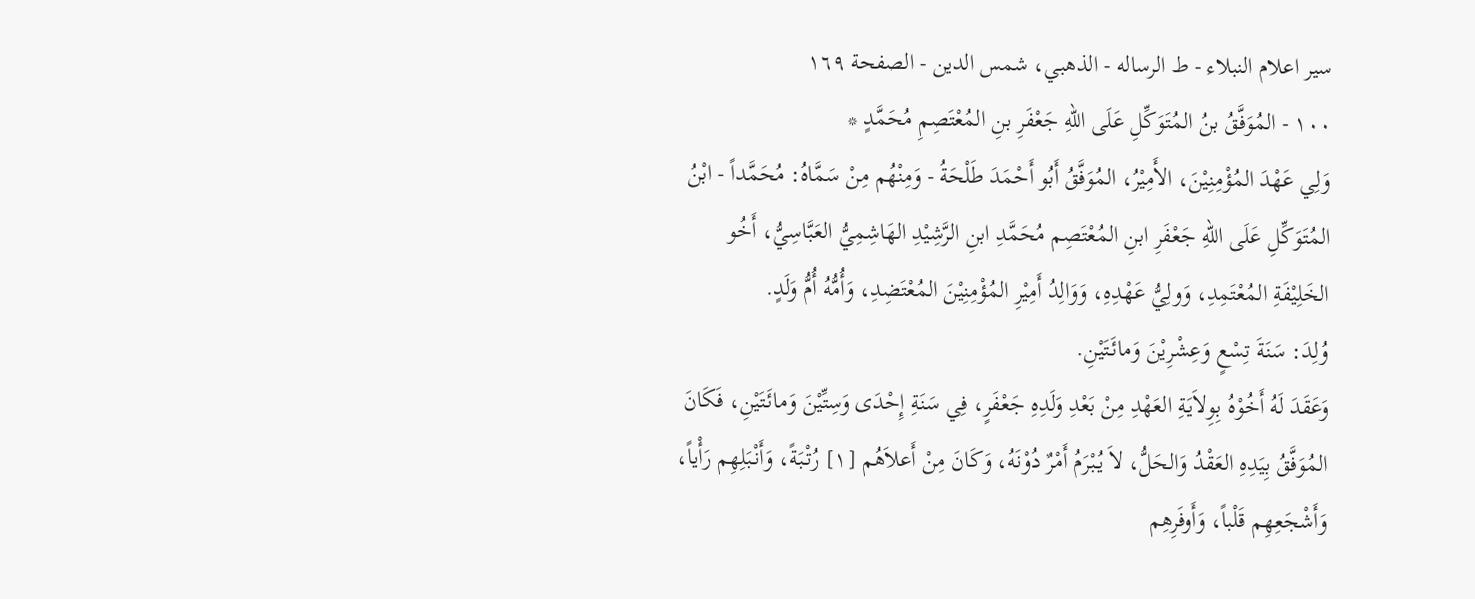سير اعلام النبلاء - ط الرساله - الذهبي، شمس الدين - الصفحة ١٦٩
١٠٠ - المُوَفَّقُ بنُ المُتَوَكِّلِ عَلَى اللهِ جَعْفَرِ بنِ المُعْتَصِمِ مُحَمَّدٍ *
وَلِي عَهْدَ المُؤْمِنِيْنَ، الأَمِيْرُ، المُوَفَّقُ أَبُو أَحْمَدَ طَلْحَةُ - وَمِنْهُم مِنْ سَمَّاهُ: مُحَمَّداً - ابْنُ المُتَوَكِّلِ عَلَى اللهِ جَعْفَرِ ابنِ المُعْتَصِم مُحَمَّدِ ابنِ الرَّشِيْدِ الهَاشِمِيُّ العَبَّاسِيُّ، أَخُو الخَلِيْفَةِ المُعْتَمِدِ، وَولِيُّ عَهْدِهِ، وَوَالِدُ أَمِيْرِ المُؤْمِنِيْنَ المُعْتَضِدِ، وَأُمُّهُ أُمُّ وَلَدٍ.
وُلِدَ: سَنَةَ تِسْعٍ وَعِشْرِيْنَ وَمائَتَيْنِ.
وَعَقَدَ لَهُ أَخُوْهُ بِوِلاَيَةِ العَهْدِ مِنْ بَعْدِ وَلَدِهِ جَعْفَرٍ، فِي سَنَةِ إِحْدَى وَسِتِّيْنَ وَمائَتَيْنِ، فَكَانَ المُوَفَّقُ بِيَدِهِ العَقْدُ وَالحَلُّ، لاَ يُبْرَمُ أَمْرٌ دُوْنَهُ، وَكَانَ مِنْ أَعلاَهُم [١] رُتْبَةً، وَأَنْبَلِهِم رَأْياً، وَأَشْجَعِهِم قَلْباً، وَأَوفَرِهِم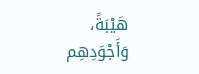هَيْبَةً، وَأَجْوَدِهِم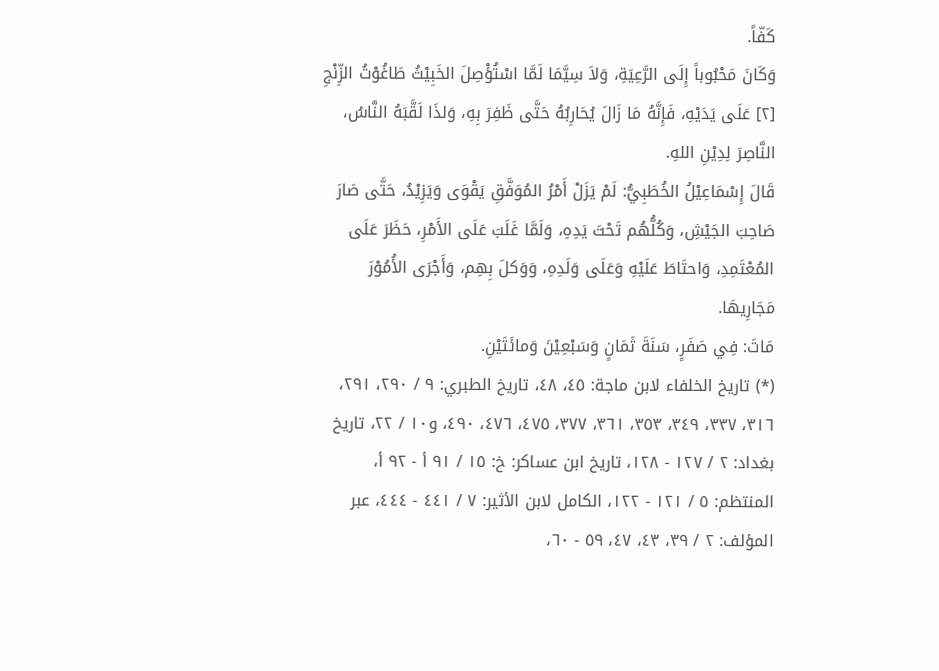كَفّاً.
وَكَانَ مَحْبُوباً إِلَى الرَّعِيَةِ، وَلاَ سِيَّمَا لَمَّا اسْتُؤْصِلَ الخَبِيْثُ طَاغُوْتُ الزِّنْجِ [٢] عَلَى يَدَيْهِ، فَإِنَّهُ مَا زَالَ يُحَارِبُهُ حَتَّى ظَفِرَ بِهِ، وَلذَا لَقَّبَهُ النَّاسُ، النَّاصِرَ لِدِيْنِ اللهِ.
قَالَ إِسْمَاعِيْلُ الخُطَبِيُّ: لَمْ يَزَلْ أَمْرُ المُوَفَّقِ يَقْوَى وَيَزِيْدُ، حَتَّى صَارَ صَاحِبَ الجَيْشِ، وَكُلُّهُم تَحْتَ يَدِهِ، وَلَمَّا غَلَبَ عَلَى الأَمْرِ، حَظَرَ عَلَى المُعْتَمِدِ، وَاحتَاطَ عَلَيْهِ وَعَلَى وَلَدِهِ، وَوَكلَ بِهِم، وَأَجْرَى الأُمُوْرَ مَجَارِيهَا.
مَاتَ: فِي صَفَرٍ، سَنَةَ ثَمَانٍ وَسَبْعِيْنَ وَمائَتَيْنِ.
(*) تاريخ الخلفاء لابن ماجة: ٤٥، ٤٨، تاريخ الطبري: ٩ / ٢٩٠، ٢٩١، ٣١٦، ٣٣٧، ٣٤٩، ٣٥٣، ٣٦١، ٣٧٧، ٤٧٥، ٤٧٦، ٤٩٠، و١٠ / ٢٢، تاريخ بغداد: ٢ / ١٢٧ - ١٢٨، تاريخ ابن عساكر: خ: ١٥ / ٩١ أ - ٩٢ أ، المنتظم: ٥ / ١٢١ - ١٢٢، الكامل لابن الأثير: ٧ / ٤٤١ - ٤٤٤، عبر المؤلف: ٢ / ٣٩، ٤٣، ٤٧، ٥٩ - ٦٠،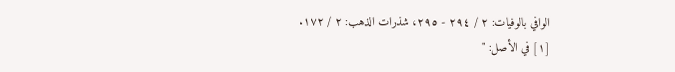الوافي بالوفيات: ٢ / ٢٩٤ - ٢٩٥، شذرات الذهب: ٢ / ١٧٢.
[١] في الأصل: "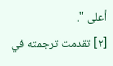أعلى ".
[٢] تقدمت ترجمته في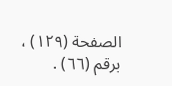الصفحة (١٢٩) ، برقم (٦٦) .